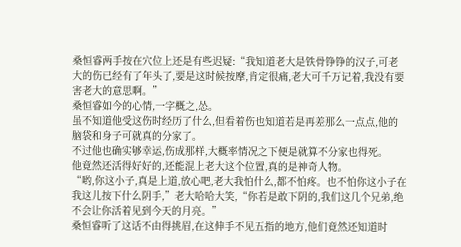桑恒睿两手按在穴位上还是有些迟疑:“我知道老大是铁骨铮铮的汉子,可老大的伤已经有了年头了,要是这时候按摩,肯定很痛,老大可千万记着,我没有要害老大的意思啊。”
桑恒睿如今的心情,一字概之,怂。
虽不知道他受这伤时经历了什么,但看着伤也知道若是再差那么一点点,他的脑袋和身子可就真的分家了。
不过他也确实够幸运,伤成那样,大概率情况之下便是就算不分家也得死。
他竟然还活得好好的,还能混上老大这个位置,真的是神奇人物。
“哟,你这小子,真是上道,放心吧,老大我怕什么,都不怕疼。也不怕你这小子在我这儿按下什么阴手,”老大哈哈大笑,“你若是敢下阴的,我们这几个兄弟,绝不会让你活着见到今天的月亮。”
桑恒睿听了这话不由得挑眉,在这伸手不见五指的地方,他们竟然还知道时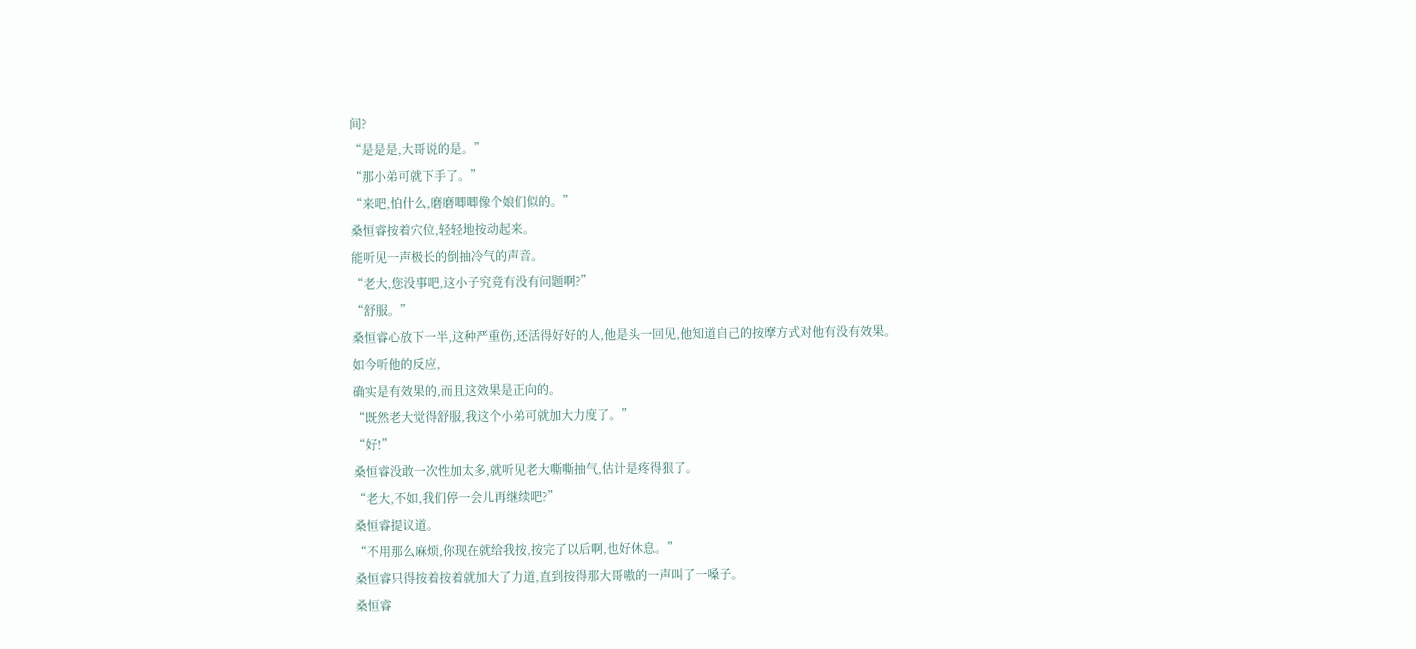间?
“是是是,大哥说的是。”
“那小弟可就下手了。”
“来吧,怕什么,磨磨唧唧像个娘们似的。”
桑恒睿按着穴位,轻轻地按动起来。
能听见一声极长的倒抽冷气的声音。
“老大,您没事吧,这小子究竟有没有问题啊?”
“舒服。”
桑恒睿心放下一半,这种严重伤,还活得好好的人,他是头一回见,他知道自己的按摩方式对他有没有效果。
如今听他的反应,
确实是有效果的,而且这效果是正向的。
“既然老大觉得舒服,我这个小弟可就加大力度了。”
“好!”
桑恒睿没敢一次性加太多,就听见老大嘶嘶抽气,估计是疼得狠了。
“老大,不如,我们停一会儿再继续吧?”
桑恒睿提议道。
“不用那么麻烦,你现在就给我按,按完了以后啊,也好休息。”
桑恒睿只得按着按着就加大了力道,直到按得那大哥嗷的一声叫了一嗓子。
桑恒睿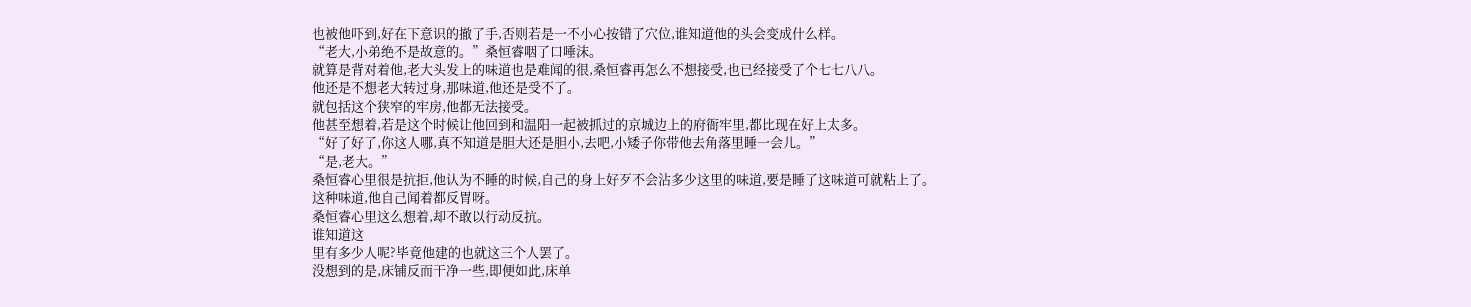也被他吓到,好在下意识的撤了手,否则若是一不小心按错了穴位,谁知道他的头会变成什么样。
“老大,小弟绝不是故意的。”桑恒睿咽了口唾沫。
就算是背对着他,老大头发上的味道也是难闻的很,桑恒睿再怎么不想接受,也已经接受了个七七八八。
他还是不想老大转过身,那味道,他还是受不了。
就包括这个狭窄的牢房,他都无法接受。
他甚至想着,若是这个时候让他回到和温阳一起被抓过的京城边上的府衙牢里,都比现在好上太多。
“好了好了,你这人哪,真不知道是胆大还是胆小,去吧,小矮子你带他去角落里睡一会儿。”
“是,老大。”
桑恒睿心里很是抗拒,他认为不睡的时候,自己的身上好歹不会沾多少这里的味道,要是睡了这味道可就粘上了。
这种味道,他自己闻着都反胃呀。
桑恒睿心里这么想着,却不敢以行动反抗。
谁知道这
里有多少人呢?毕竟他建的也就这三个人罢了。
没想到的是,床铺反而干净一些,即便如此,床单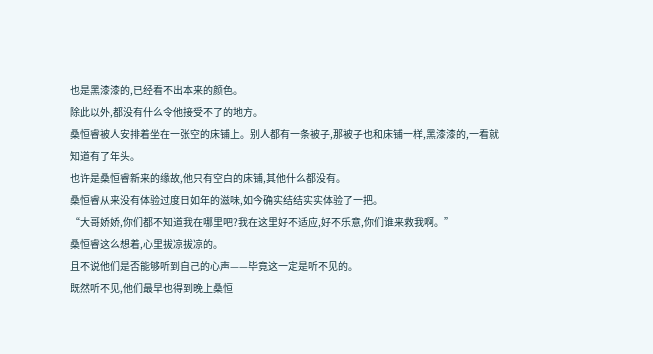也是黑漆漆的,已经看不出本来的颜色。
除此以外,都没有什么令他接受不了的地方。
桑恒睿被人安排着坐在一张空的床铺上。别人都有一条被子,那被子也和床铺一样,黑漆漆的,一看就知道有了年头。
也许是桑恒睿新来的缘故,他只有空白的床铺,其他什么都没有。
桑恒睿从来没有体验过度日如年的滋味,如今确实结结实实体验了一把。
“大哥娇娇,你们都不知道我在哪里吧?我在这里好不适应,好不乐意,你们谁来救我啊。”
桑恒睿这么想着,心里拔凉拔凉的。
且不说他们是否能够听到自己的心声——毕竟这一定是听不见的。
既然听不见,他们最早也得到晚上桑恒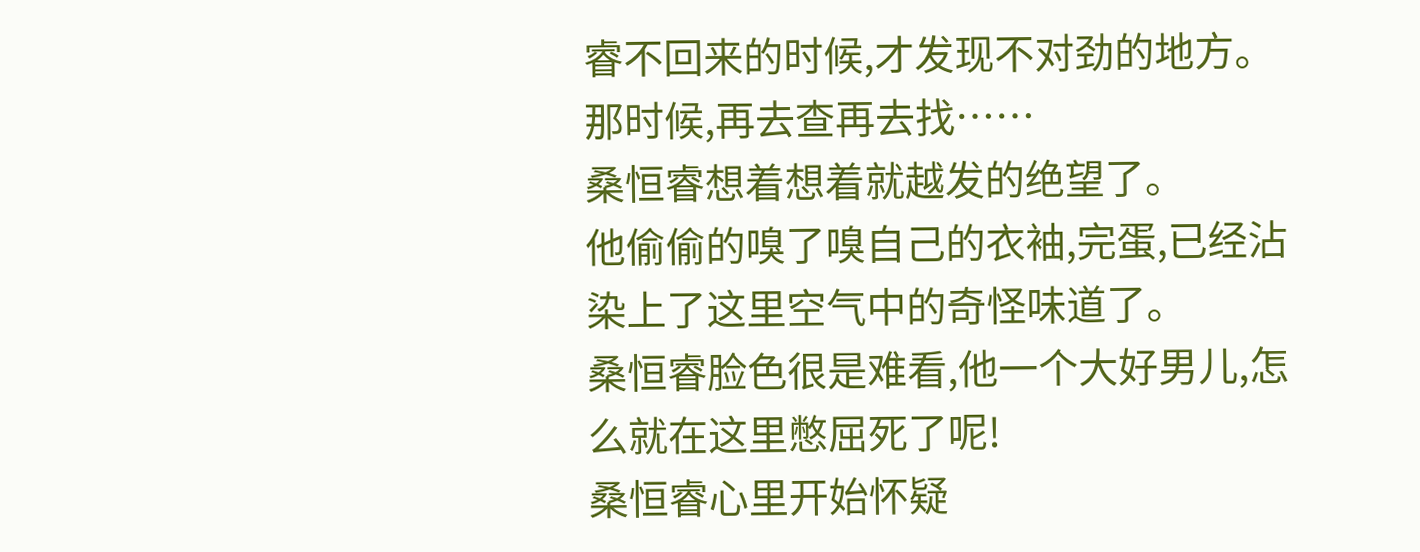睿不回来的时候,才发现不对劲的地方。
那时候,再去查再去找……
桑恒睿想着想着就越发的绝望了。
他偷偷的嗅了嗅自己的衣袖,完蛋,已经沾染上了这里空气中的奇怪味道了。
桑恒睿脸色很是难看,他一个大好男儿,怎么就在这里憋屈死了呢!
桑恒睿心里开始怀疑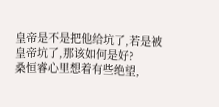皇帝是不是把他给坑了,若是被皇帝坑了,那该如何是好?
桑恒睿心里想着有些绝望,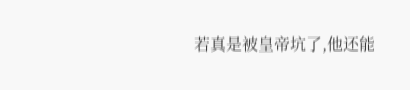若真是被皇帝坑了,他还能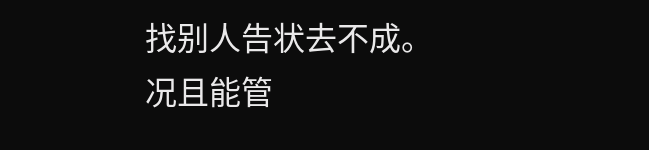找别人告状去不成。
况且能管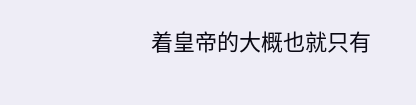着皇帝的大概也就只有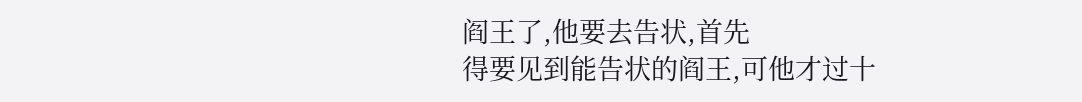阎王了,他要去告状,首先
得要见到能告状的阎王,可他才过十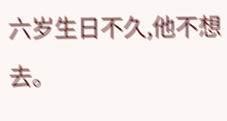六岁生日不久,他不想去。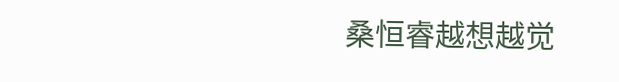桑恒睿越想越觉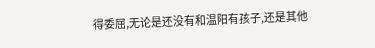得委屈,无论是还没有和温阳有孩子,还是其他